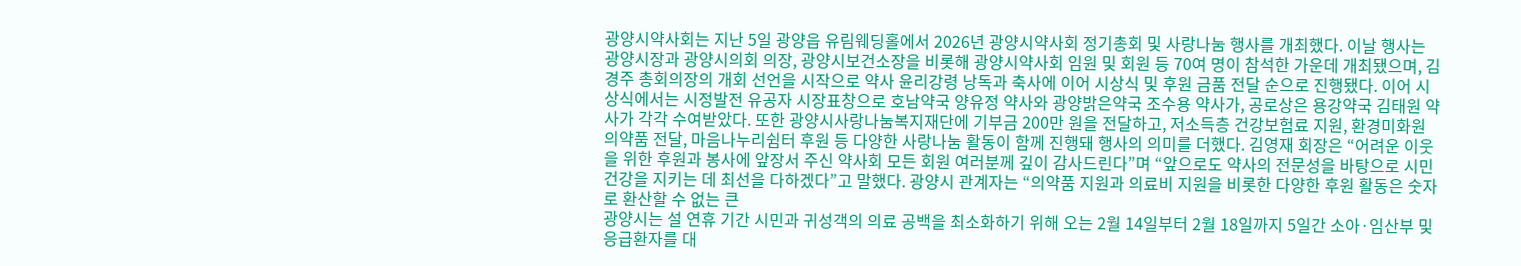광양시약사회는 지난 5일 광양읍 유림웨딩홀에서 2026년 광양시약사회 정기총회 및 사랑나눔 행사를 개최했다. 이날 행사는 광양시장과 광양시의회 의장, 광양시보건소장을 비롯해 광양시약사회 임원 및 회원 등 70여 명이 참석한 가운데 개최됐으며, 김경주 총회의장의 개회 선언을 시작으로 약사 윤리강령 낭독과 축사에 이어 시상식 및 후원 금품 전달 순으로 진행됐다. 이어 시상식에서는 시정발전 유공자 시장표창으로 호남약국 양유정 약사와 광양밝은약국 조수용 약사가, 공로상은 용강약국 김태원 약사가 각각 수여받았다. 또한 광양시사랑나눔복지재단에 기부금 200만 원을 전달하고, 저소득층 건강보험료 지원, 환경미화원 의약품 전달, 마음나누리쉼터 후원 등 다양한 사랑나눔 활동이 함께 진행돼 행사의 의미를 더했다. 김영재 회장은 “어려운 이웃을 위한 후원과 봉사에 앞장서 주신 약사회 모든 회원 여러분께 깊이 감사드린다”며 “앞으로도 약사의 전문성을 바탕으로 시민 건강을 지키는 데 최선을 다하겠다”고 말했다. 광양시 관계자는 “의약품 지원과 의료비 지원을 비롯한 다양한 후원 활동은 숫자로 환산할 수 없는 큰
광양시는 설 연휴 기간 시민과 귀성객의 의료 공백을 최소화하기 위해 오는 2월 14일부터 2월 18일까지 5일간 소아·임산부 및 응급환자를 대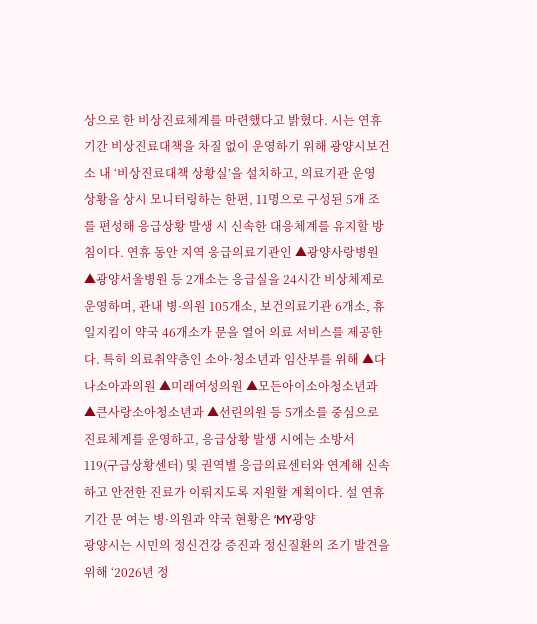상으로 한 비상진료체계를 마련했다고 밝혔다. 시는 연휴 기간 비상진료대책을 차질 없이 운영하기 위해 광양시보건소 내 ‘비상진료대책 상황실’을 설치하고, 의료기관 운영 상황을 상시 모니터링하는 한편, 11명으로 구성된 5개 조를 편성해 응급상황 발생 시 신속한 대응체계를 유지할 방침이다. 연휴 동안 지역 응급의료기관인 ▲광양사랑병원 ▲광양서울병원 등 2개소는 응급실을 24시간 비상체제로 운영하며, 관내 병·의원 105개소, 보건의료기관 6개소, 휴일지킴이 약국 46개소가 문을 열어 의료 서비스를 제공한다. 특히 의료취약층인 소아·청소년과 임산부를 위해 ▲다나소아과의원 ▲미래여성의원 ▲모든아이소아청소년과 ▲큰사랑소아청소년과 ▲선린의원 등 5개소를 중심으로 진료체계를 운영하고, 응급상황 발생 시에는 소방서 119(구급상황센터) 및 권역별 응급의료센터와 연계해 신속하고 안전한 진료가 이뤄지도록 지원할 계획이다. 설 연휴 기간 문 여는 병·의원과 약국 현황은 ‘MY광양
광양시는 시민의 정신건강 증진과 정신질환의 조기 발견을 위해 ‘2026년 정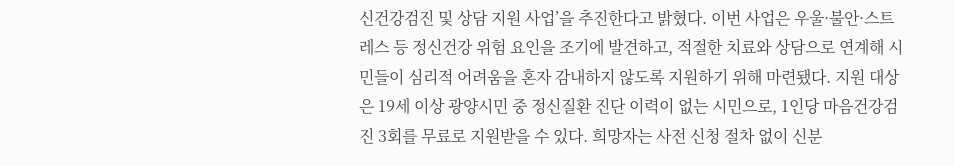신건강검진 및 상담 지원 사업’을 추진한다고 밝혔다. 이번 사업은 우울·불안·스트레스 등 정신건강 위험 요인을 조기에 발견하고, 적절한 치료와 상담으로 연계해 시민들이 심리적 어려움을 혼자 감내하지 않도록 지원하기 위해 마련됐다. 지원 대상은 19세 이상 광양시민 중 정신질환 진단 이력이 없는 시민으로, 1인당 마음건강검진 3회를 무료로 지원받을 수 있다. 희망자는 사전 신청 절차 없이 신분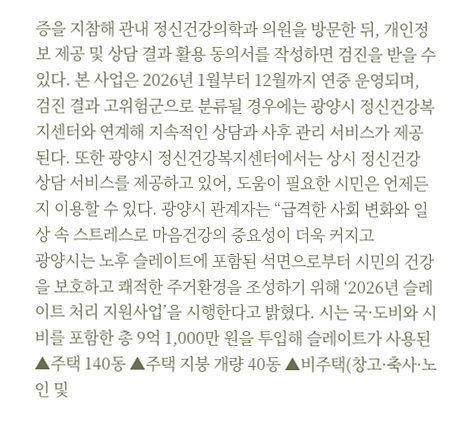증을 지참해 관내 정신건강의학과 의원을 방문한 뒤, 개인정보 제공 및 상담 결과 활용 동의서를 작성하면 검진을 받을 수 있다. 본 사업은 2026년 1월부터 12월까지 연중 운영되며, 검진 결과 고위험군으로 분류될 경우에는 광양시 정신건강복지센터와 연계해 지속적인 상담과 사후 관리 서비스가 제공된다. 또한 광양시 정신건강복지센터에서는 상시 정신건강 상담 서비스를 제공하고 있어, 도움이 필요한 시민은 언제든지 이용할 수 있다. 광양시 관계자는 “급격한 사회 변화와 일상 속 스트레스로 마음건강의 중요성이 더욱 커지고
광양시는 노후 슬레이트에 포함된 석면으로부터 시민의 건강을 보호하고 쾌적한 주거환경을 조성하기 위해 ‘2026년 슬레이트 처리 지원사업’을 시행한다고 밝혔다. 시는 국·도비와 시비를 포함한 총 9억 1,000만 원을 투입해 슬레이트가 사용된 ▲주택 140동 ▲주택 지붕 개량 40동 ▲비주택(창고·축사·노인 및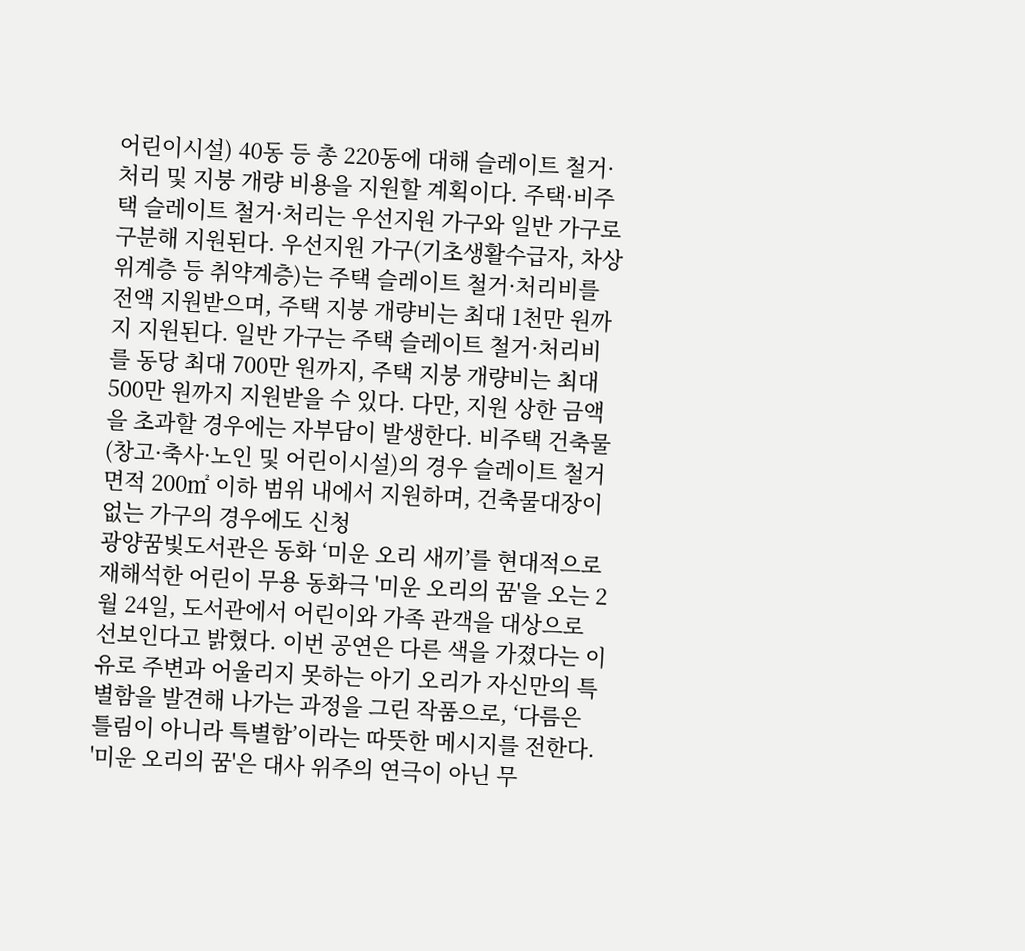어린이시설) 40동 등 총 220동에 대해 슬레이트 철거·처리 및 지붕 개량 비용을 지원할 계획이다. 주택·비주택 슬레이트 철거·처리는 우선지원 가구와 일반 가구로 구분해 지원된다. 우선지원 가구(기초생활수급자, 차상위계층 등 취약계층)는 주택 슬레이트 철거·처리비를 전액 지원받으며, 주택 지붕 개량비는 최대 1천만 원까지 지원된다. 일반 가구는 주택 슬레이트 철거·처리비를 동당 최대 700만 원까지, 주택 지붕 개량비는 최대 500만 원까지 지원받을 수 있다. 다만, 지원 상한 금액을 초과할 경우에는 자부담이 발생한다. 비주택 건축물(창고·축사·노인 및 어린이시설)의 경우 슬레이트 철거 면적 200㎡ 이하 범위 내에서 지원하며, 건축물대장이 없는 가구의 경우에도 신청
광양꿈빛도서관은 동화 ‘미운 오리 새끼’를 현대적으로 재해석한 어린이 무용 동화극 '미운 오리의 꿈'을 오는 2월 24일, 도서관에서 어린이와 가족 관객을 대상으로 선보인다고 밝혔다. 이번 공연은 다른 색을 가졌다는 이유로 주변과 어울리지 못하는 아기 오리가 자신만의 특별함을 발견해 나가는 과정을 그린 작품으로, ‘다름은 틀림이 아니라 특별함’이라는 따뜻한 메시지를 전한다. '미운 오리의 꿈'은 대사 위주의 연극이 아닌 무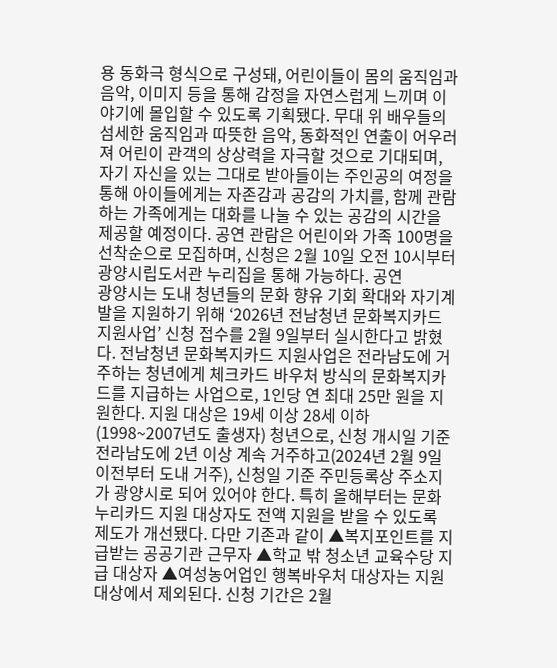용 동화극 형식으로 구성돼, 어린이들이 몸의 움직임과 음악, 이미지 등을 통해 감정을 자연스럽게 느끼며 이야기에 몰입할 수 있도록 기획됐다. 무대 위 배우들의 섬세한 움직임과 따뜻한 음악, 동화적인 연출이 어우러져 어린이 관객의 상상력을 자극할 것으로 기대되며, 자기 자신을 있는 그대로 받아들이는 주인공의 여정을 통해 아이들에게는 자존감과 공감의 가치를, 함께 관람하는 가족에게는 대화를 나눌 수 있는 공감의 시간을 제공할 예정이다. 공연 관람은 어린이와 가족 100명을 선착순으로 모집하며, 신청은 2월 10일 오전 10시부터 광양시립도서관 누리집을 통해 가능하다. 공연
광양시는 도내 청년들의 문화 향유 기회 확대와 자기계발을 지원하기 위해 ‘2026년 전남청년 문화복지카드 지원사업’ 신청 접수를 2월 9일부터 실시한다고 밝혔다. 전남청년 문화복지카드 지원사업은 전라남도에 거주하는 청년에게 체크카드 바우처 방식의 문화복지카드를 지급하는 사업으로, 1인당 연 최대 25만 원을 지원한다. 지원 대상은 19세 이상 28세 이하(1998~2007년도 출생자) 청년으로, 신청 개시일 기준 전라남도에 2년 이상 계속 거주하고(2024년 2월 9일 이전부터 도내 거주), 신청일 기준 주민등록상 주소지가 광양시로 되어 있어야 한다. 특히 올해부터는 문화누리카드 지원 대상자도 전액 지원을 받을 수 있도록 제도가 개선됐다. 다만 기존과 같이 ▲복지포인트를 지급받는 공공기관 근무자 ▲학교 밖 청소년 교육수당 지급 대상자 ▲여성농어업인 행복바우처 대상자는 지원 대상에서 제외된다. 신청 기간은 2월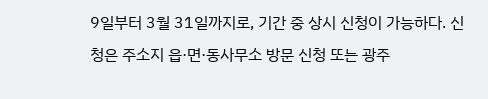9일부터 3월 31일까지로, 기간 중 상시 신청이 가능하다. 신청은 주소지 읍·면·동사무소 방문 신청 또는 광주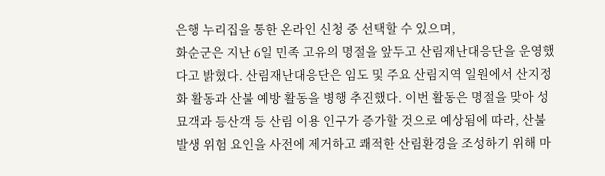은행 누리집을 통한 온라인 신청 중 선택할 수 있으며,
화순군은 지난 6일 민족 고유의 명절을 앞두고 산림재난대응단을 운영했다고 밝혔다. 산림재난대응단은 임도 및 주요 산림지역 일원에서 산지정화 활동과 산불 예방 활동을 병행 추진했다. 이번 활동은 명절을 맞아 성묘객과 등산객 등 산림 이용 인구가 증가할 것으로 예상됨에 따라, 산불 발생 위험 요인을 사전에 제거하고 쾌적한 산림환경을 조성하기 위해 마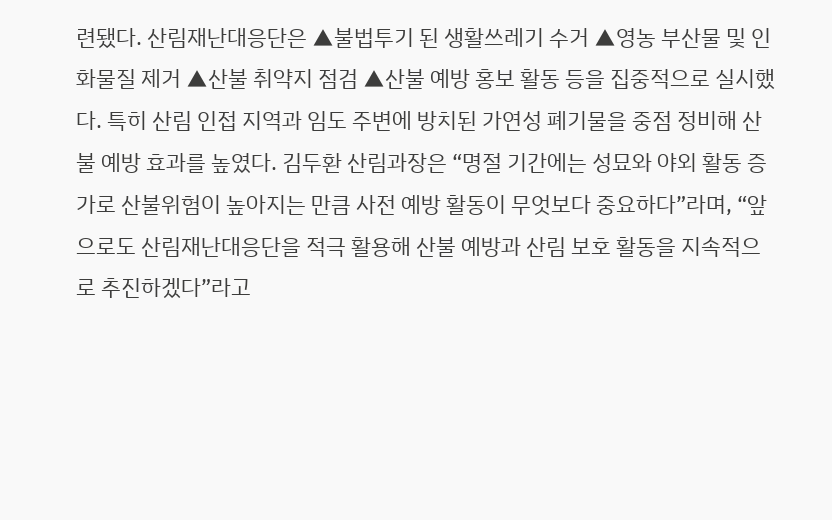련됐다. 산림재난대응단은 ▲불법투기 된 생활쓰레기 수거 ▲영농 부산물 및 인화물질 제거 ▲산불 취약지 점검 ▲산불 예방 홍보 활동 등을 집중적으로 실시했다. 특히 산림 인접 지역과 임도 주변에 방치된 가연성 폐기물을 중점 정비해 산불 예방 효과를 높였다. 김두환 산림과장은 “명절 기간에는 성묘와 야외 활동 증가로 산불위험이 높아지는 만큼 사전 예방 활동이 무엇보다 중요하다”라며, “앞으로도 산림재난대응단을 적극 활용해 산불 예방과 산림 보호 활동을 지속적으로 추진하겠다”라고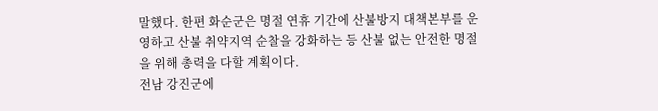말했다. 한편 화순군은 명절 연휴 기간에 산불방지 대책본부를 운영하고 산불 취약지역 순찰을 강화하는 등 산불 없는 안전한 명절을 위해 총력을 다할 계획이다.
전남 강진군에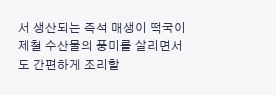서 생산되는 즉석 매생이 떡국이 제철 수산물의 풍미를 살리면서도 간편하게 조리할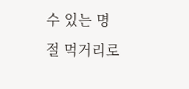수 있는 명절 먹거리로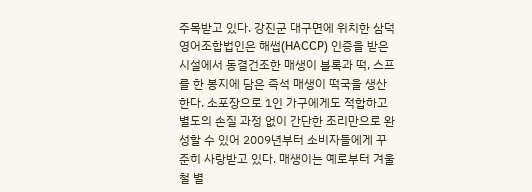주목받고 있다. 강진군 대구면에 위치한 삼덕영어조합법인은 해썹(HACCP) 인증을 받은 시설에서 동결건조한 매생이 블록과 떡, 스프를 한 봉지에 담은 즉석 매생이 떡국을 생산한다. 소포장으로 1인 가구에게도 적합하고 별도의 손질 과정 없이 간단한 조리만으로 완성할 수 있어 2009년부터 소비자들에게 꾸준히 사랑받고 있다. 매생이는 예로부터 겨울철 별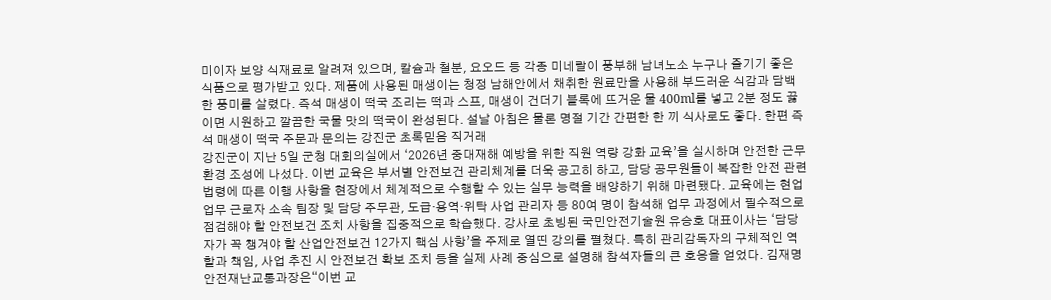미이자 보양 식재료로 알려져 있으며, 칼슘과 철분, 요오드 등 각종 미네랄이 풍부해 남녀노소 누구나 즐기기 좋은 식품으로 평가받고 있다. 제품에 사용된 매생이는 청정 남해안에서 채취한 원료만을 사용해 부드러운 식감과 담백한 풍미를 살렸다. 즉석 매생이 떡국 조리는 떡과 스프, 매생이 건더기 블록에 뜨거운 물 400ml를 넣고 2분 정도 끓이면 시원하고 깔끔한 국물 맛의 떡국이 완성된다. 설날 아침은 물론 명절 기간 간편한 한 끼 식사로도 좋다. 한편 즉석 매생이 떡국 주문과 문의는 강진군 초록믿음 직거래
강진군이 지난 5일 군청 대회의실에서 ‘2026년 중대재해 예방을 위한 직원 역량 강화 교육’을 실시하며 안전한 근무 환경 조성에 나섰다. 이번 교육은 부서별 안전보건 관리체계를 더욱 공고히 하고, 담당 공무원들이 복잡한 안전 관련 법령에 따른 이행 사항을 현장에서 체계적으로 수행할 수 있는 실무 능력을 배양하기 위해 마련됐다. 교육에는 현업 업무 근로자 소속 팀장 및 담당 주무관, 도급·용역·위탁 사업 관리자 등 80여 명이 참석해 업무 과정에서 필수적으로 점검해야 할 안전보건 조치 사항을 집중적으로 학습했다. 강사로 초빙된 국민안전기술원 유승호 대표이사는 ‘담당자가 꼭 챙겨야 할 산업안전보건 12가지 핵심 사항’을 주제로 열띤 강의를 펼쳤다. 특히 관리감독자의 구체적인 역할과 책임, 사업 추진 시 안전보건 확보 조치 등을 실제 사례 중심으로 설명해 참석자들의 큰 호응을 얻었다. 김재명 안전재난교통과장은“이번 교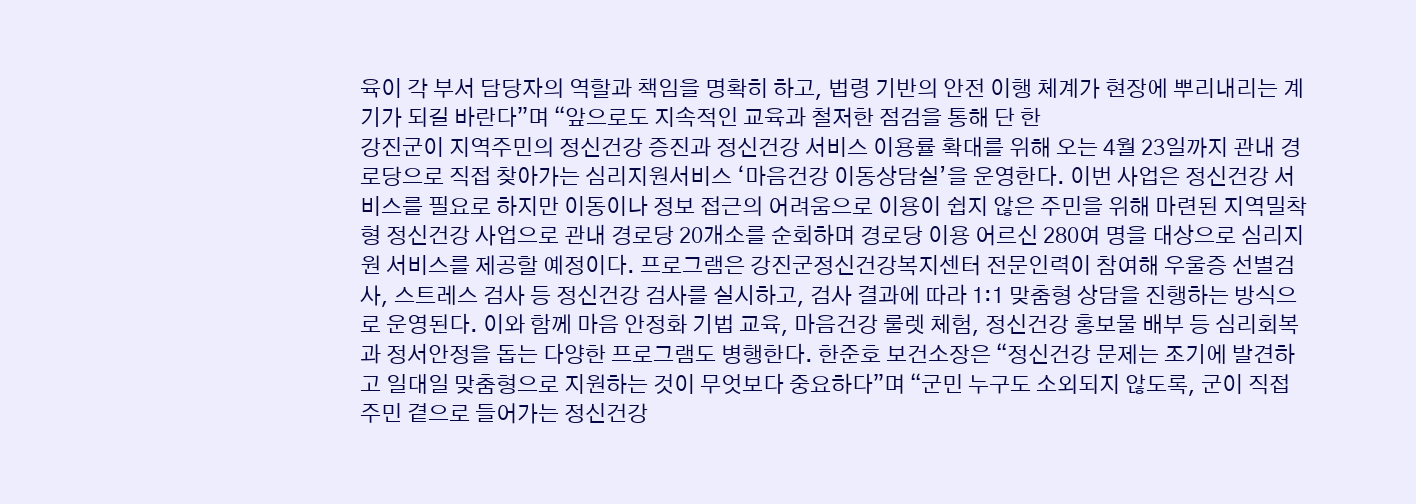육이 각 부서 담당자의 역할과 책임을 명확히 하고, 법령 기반의 안전 이행 체계가 현장에 뿌리내리는 계기가 되길 바란다”며 “앞으로도 지속적인 교육과 철저한 점검을 통해 단 한
강진군이 지역주민의 정신건강 증진과 정신건강 서비스 이용률 확대를 위해 오는 4월 23일까지 관내 경로당으로 직접 찾아가는 심리지원서비스 ‘마음건강 이동상담실’을 운영한다. 이번 사업은 정신건강 서비스를 필요로 하지만 이동이나 정보 접근의 어려움으로 이용이 쉽지 않은 주민을 위해 마련된 지역밀착형 정신건강 사업으로 관내 경로당 20개소를 순회하며 경로당 이용 어르신 280여 명을 대상으로 심리지원 서비스를 제공할 예정이다. 프로그램은 강진군정신건강복지센터 전문인력이 참여해 우울증 선별검사, 스트레스 검사 등 정신건강 검사를 실시하고, 검사 결과에 따라 1:1 맞춤형 상담을 진행하는 방식으로 운영된다. 이와 함께 마음 안정화 기법 교육, 마음건강 룰렛 체험, 정신건강 홍보물 배부 등 심리회복과 정서안정을 돕는 다양한 프로그램도 병행한다. 한준호 보건소장은 “정신건강 문제는 조기에 발견하고 일대일 맞춤형으로 지원하는 것이 무엇보다 중요하다”며 “군민 누구도 소외되지 않도록, 군이 직접 주민 곁으로 들어가는 정신건강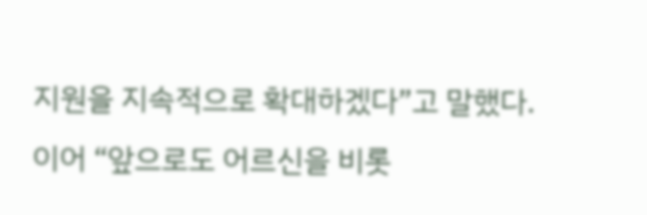지원을 지속적으로 확대하겠다”고 말했다. 이어 “앞으로도 어르신을 비롯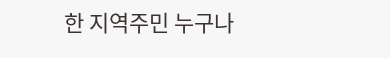한 지역주민 누구나